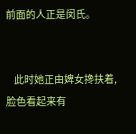前面的人正是闵氏。


    此时她正由婢女搀扶着,脸色看起来有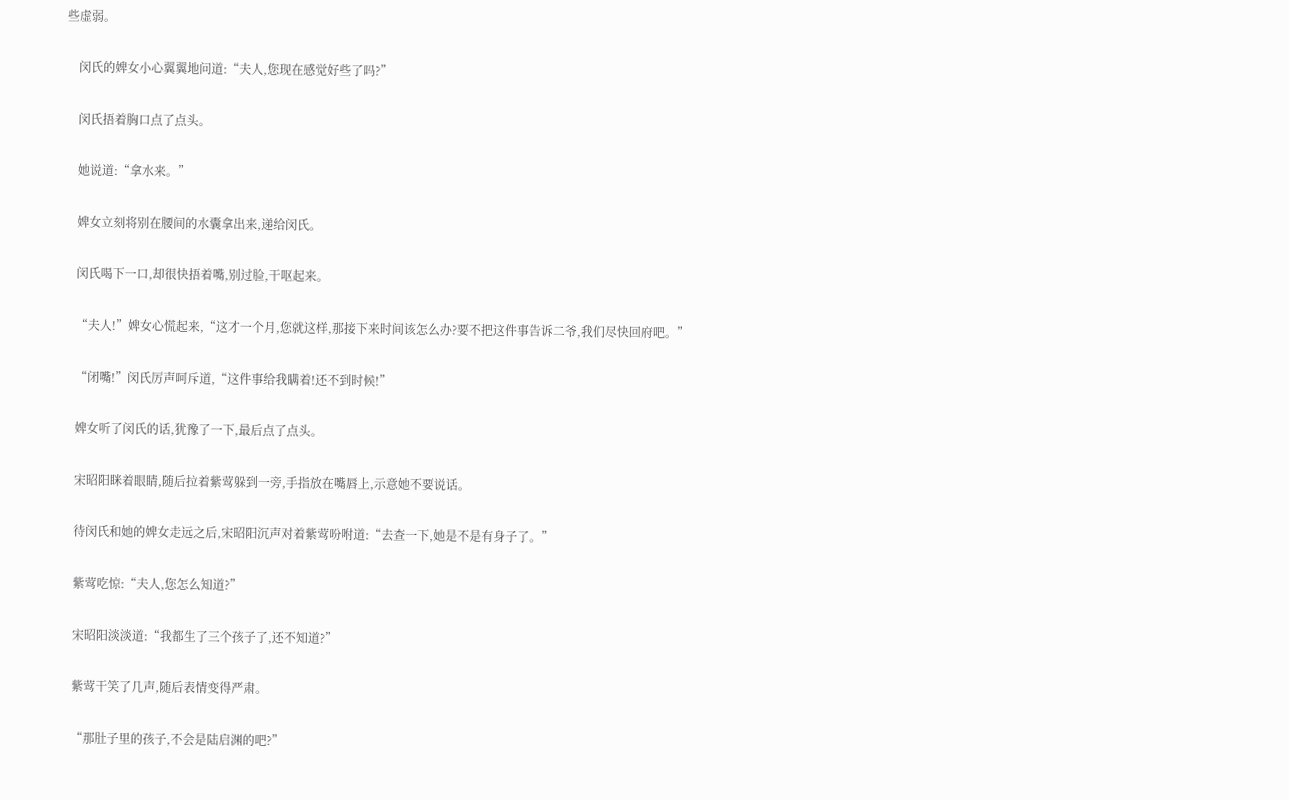些虚弱。


    闵氏的婢女小心翼翼地问道:“夫人,您现在感觉好些了吗?”


    闵氏捂着胸口点了点头。


    她说道:“拿水来。”


    婢女立刻将别在腰间的水囊拿出来,递给闵氏。


    闵氏喝下一口,却很快捂着嘴,别过脸,干呕起来。


    “夫人!”婢女心慌起来,“这才一个月,您就这样,那接下来时间该怎么办?要不把这件事告诉二爷,我们尽快回府吧。”


    “闭嘴!”闵氏厉声呵斥道,“这件事给我瞒着!还不到时候!”


    婢女听了闵氏的话,犹豫了一下,最后点了点头。


    宋昭阳眯着眼睛,随后拉着紫莺躲到一旁,手指放在嘴唇上,示意她不要说话。


    待闵氏和她的婢女走远之后,宋昭阳沉声对着紫莺吩咐道:“去查一下,她是不是有身子了。”


    紫莺吃惊:“夫人,您怎么知道?”


    宋昭阳淡淡道:“我都生了三个孩子了,还不知道?”


    紫莺干笑了几声,随后表情变得严肃。


    “那肚子里的孩子,不会是陆启渊的吧?”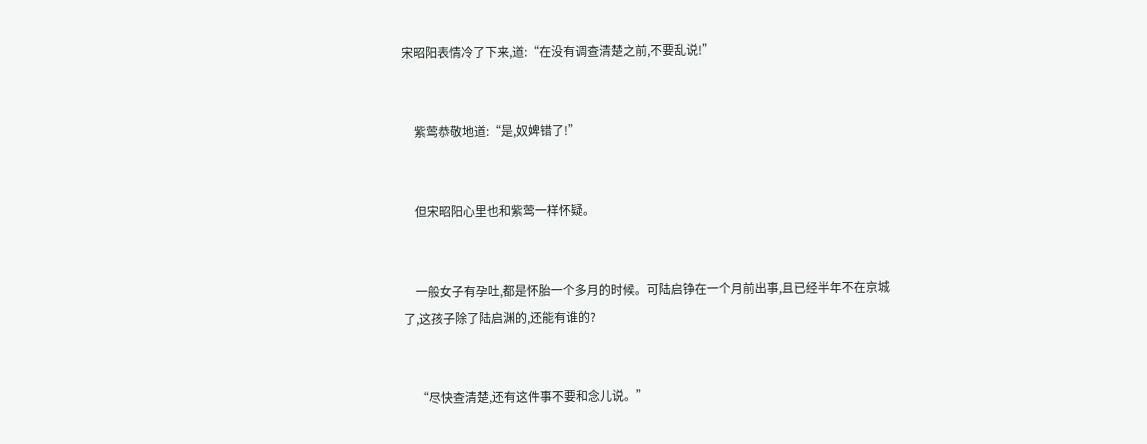宋昭阳表情冷了下来,道:“在没有调查清楚之前,不要乱说!”


    紫莺恭敬地道:“是,奴婢错了!”


    但宋昭阳心里也和紫莺一样怀疑。


    一般女子有孕吐,都是怀胎一个多月的时候。可陆启铮在一个月前出事,且已经半年不在京城了,这孩子除了陆启渊的,还能有谁的?


    “尽快查清楚,还有这件事不要和念儿说。”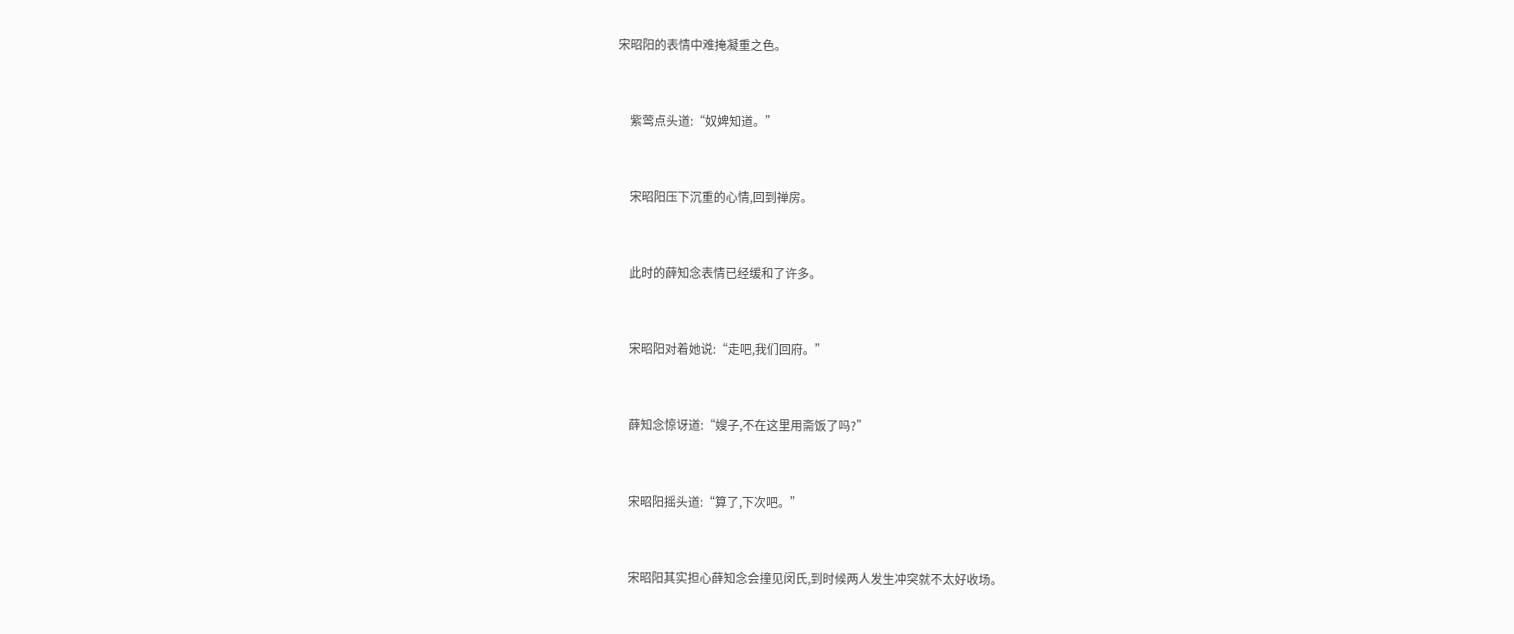宋昭阳的表情中难掩凝重之色。


    紫莺点头道:“奴婢知道。”


    宋昭阳压下沉重的心情,回到禅房。


    此时的薛知念表情已经缓和了许多。


    宋昭阳对着她说:“走吧,我们回府。”


    薛知念惊讶道:“嫂子,不在这里用斋饭了吗?”


    宋昭阳摇头道:“算了,下次吧。”


    宋昭阳其实担心薛知念会撞见闵氏,到时候两人发生冲突就不太好收场。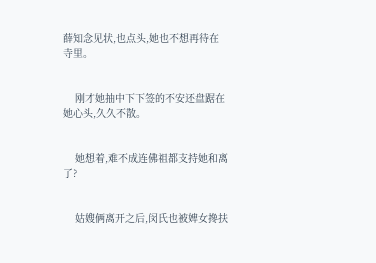薛知念见状,也点头,她也不想再待在寺里。


    刚才她抽中下下签的不安还盘踞在她心头,久久不散。


    她想着,难不成连佛祖都支持她和离了?


    姑嫂俩离开之后,闵氏也被婢女搀扶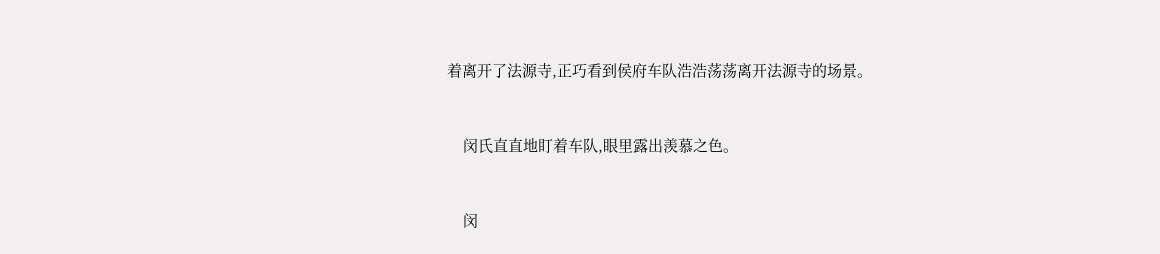着离开了法源寺,正巧看到侯府车队浩浩荡荡离开法源寺的场景。


    闵氏直直地盯着车队,眼里露出羡慕之色。


    闵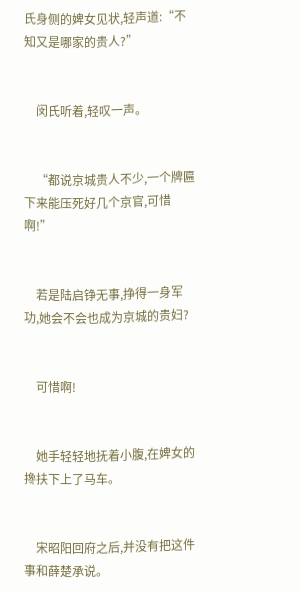氏身侧的婢女见状,轻声道:“不知又是哪家的贵人?”


    闵氏听着,轻叹一声。


    “都说京城贵人不少,一个牌匾下来能压死好几个京官,可惜啊!”


    若是陆启铮无事,挣得一身军功,她会不会也成为京城的贵妇?


    可惜啊!


    她手轻轻地抚着小腹,在婢女的搀扶下上了马车。


    宋昭阳回府之后,并没有把这件事和薛楚承说。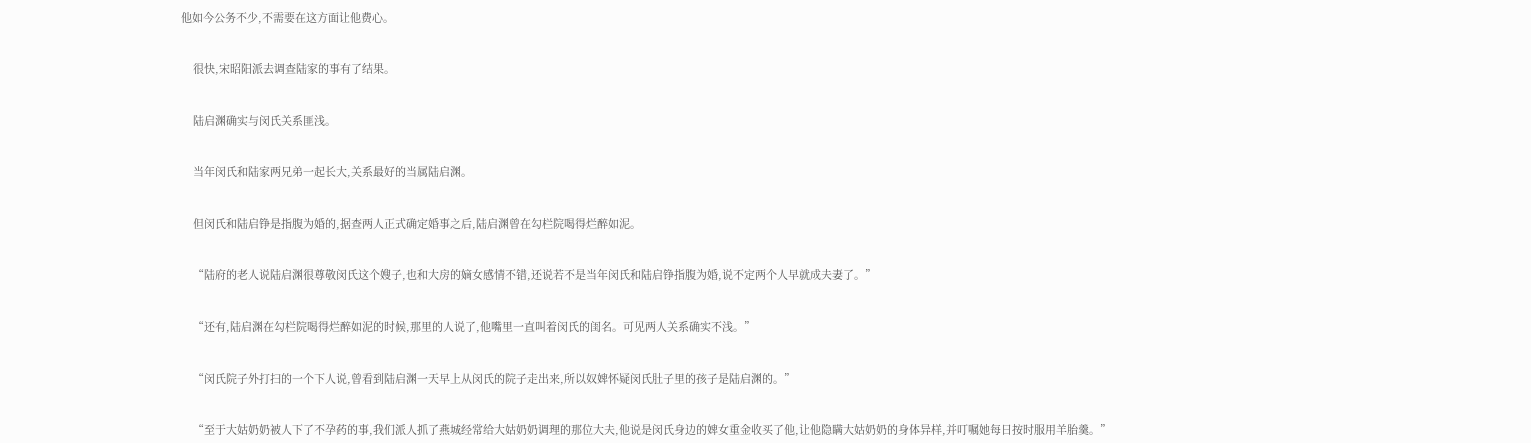他如今公务不少,不需要在这方面让他费心。


    很快,宋昭阳派去调查陆家的事有了结果。


    陆启渊确实与闵氏关系匪浅。


    当年闵氏和陆家两兄弟一起长大,关系最好的当属陆启渊。


    但闵氏和陆启铮是指腹为婚的,据查两人正式确定婚事之后,陆启渊曾在勾栏院喝得烂醉如泥。


    “陆府的老人说陆启渊很尊敬闵氏这个嫂子,也和大房的嫡女感情不错,还说若不是当年闵氏和陆启铮指腹为婚,说不定两个人早就成夫妻了。”


    “还有,陆启渊在勾栏院喝得烂醉如泥的时候,那里的人说了,他嘴里一直叫着闵氏的闺名。可见两人关系确实不浅。”


    “闵氏院子外打扫的一个下人说,曾看到陆启渊一天早上从闵氏的院子走出来,所以奴婢怀疑闵氏肚子里的孩子是陆启渊的。”


    “至于大姑奶奶被人下了不孕药的事,我们派人抓了燕城经常给大姑奶奶调理的那位大夫,他说是闵氏身边的婢女重金收买了他,让他隐瞒大姑奶奶的身体异样,并叮嘱她每日按时服用羊胎羹。”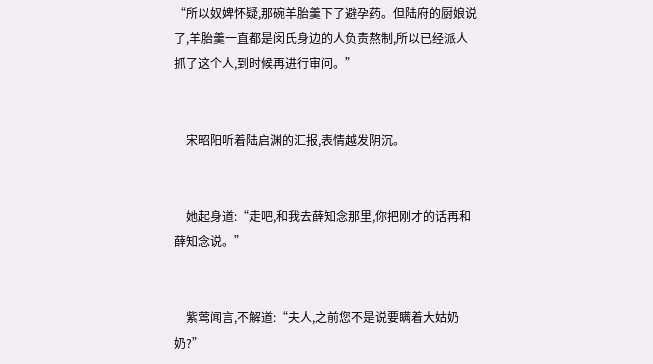“所以奴婢怀疑,那碗羊胎羹下了避孕药。但陆府的厨娘说了,羊胎羹一直都是闵氏身边的人负责熬制,所以已经派人抓了这个人,到时候再进行审问。”


    宋昭阳听着陆启渊的汇报,表情越发阴沉。


    她起身道:“走吧,和我去薛知念那里,你把刚才的话再和薛知念说。”


    紫莺闻言,不解道:“夫人,之前您不是说要瞒着大姑奶奶?”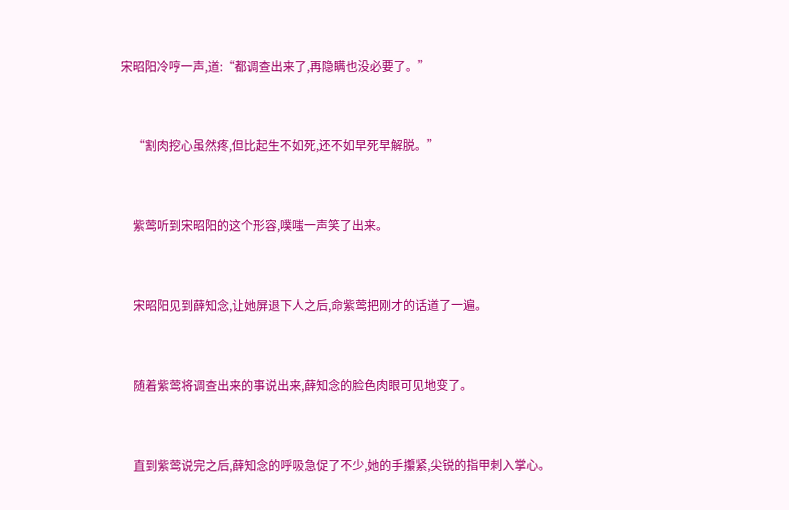宋昭阳冷哼一声,道:“都调查出来了,再隐瞒也没必要了。”


    “割肉挖心虽然疼,但比起生不如死,还不如早死早解脱。”


    紫莺听到宋昭阳的这个形容,噗嗤一声笑了出来。


    宋昭阳见到薛知念,让她屏退下人之后,命紫莺把刚才的话道了一遍。


    随着紫莺将调查出来的事说出来,薛知念的脸色肉眼可见地变了。


    直到紫莺说完之后,薛知念的呼吸急促了不少,她的手攥紧,尖锐的指甲刺入掌心。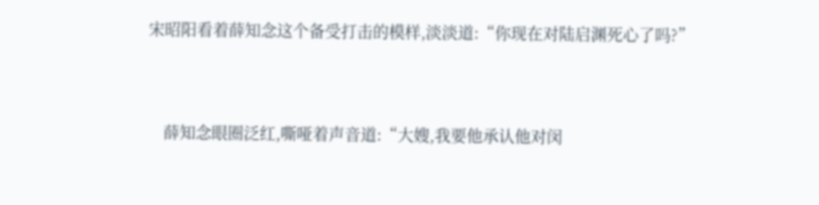宋昭阳看着薛知念这个备受打击的模样,淡淡道:“你现在对陆启渊死心了吗?”


    薛知念眼圈泛红,嘶哑着声音道:“大嫂,我要他承认他对闵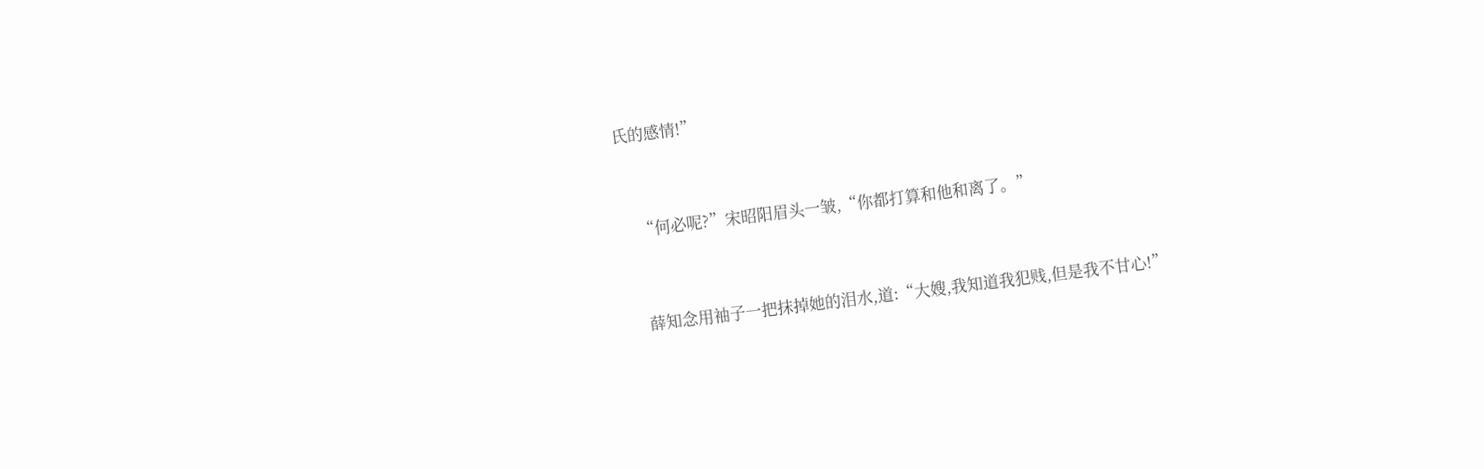氏的感情!”


    “何必呢?”宋昭阳眉头一皱,“你都打算和他和离了。”


    薛知念用袖子一把抹掉她的泪水,道:“大嫂,我知道我犯贱,但是我不甘心!”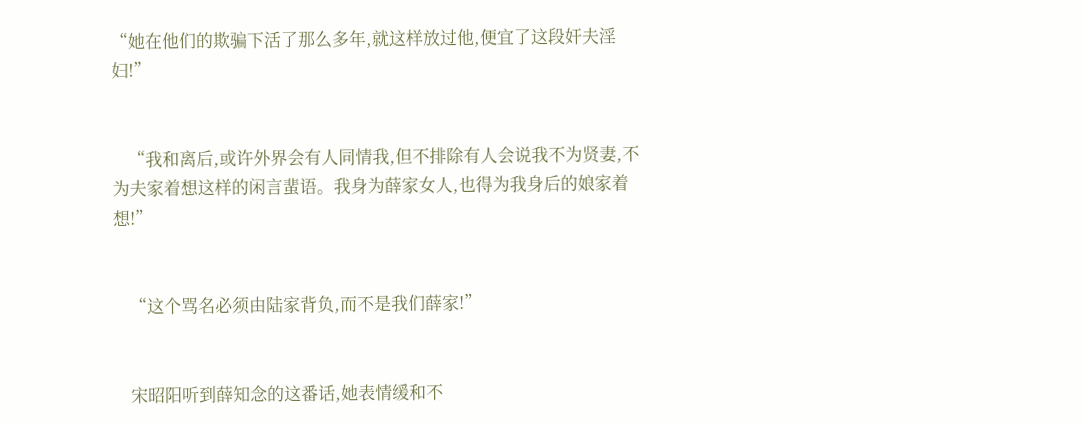“她在他们的欺骗下活了那么多年,就这样放过他,便宜了这段奸夫淫妇!”


    “我和离后,或许外界会有人同情我,但不排除有人会说我不为贤妻,不为夫家着想这样的闲言蜚语。我身为薛家女人,也得为我身后的娘家着想!”


    “这个骂名必须由陆家背负,而不是我们薛家!”


    宋昭阳听到薛知念的这番话,她表情缓和不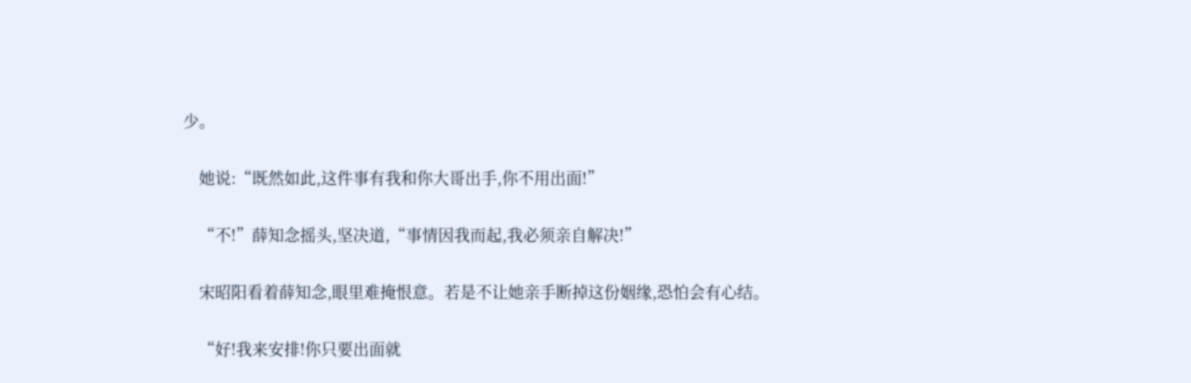少。


    她说:“既然如此,这件事有我和你大哥出手,你不用出面!”


    “不!”薛知念摇头,坚决道,“事情因我而起,我必须亲自解决!”


    宋昭阳看着薛知念,眼里难掩恨意。若是不让她亲手断掉这份姻缘,恐怕会有心结。


    “好!我来安排!你只要出面就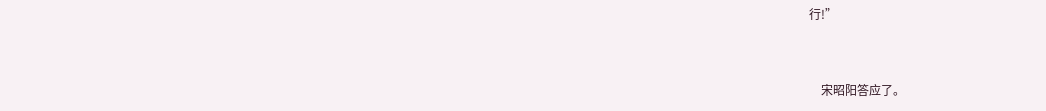行!”


    宋昭阳答应了。